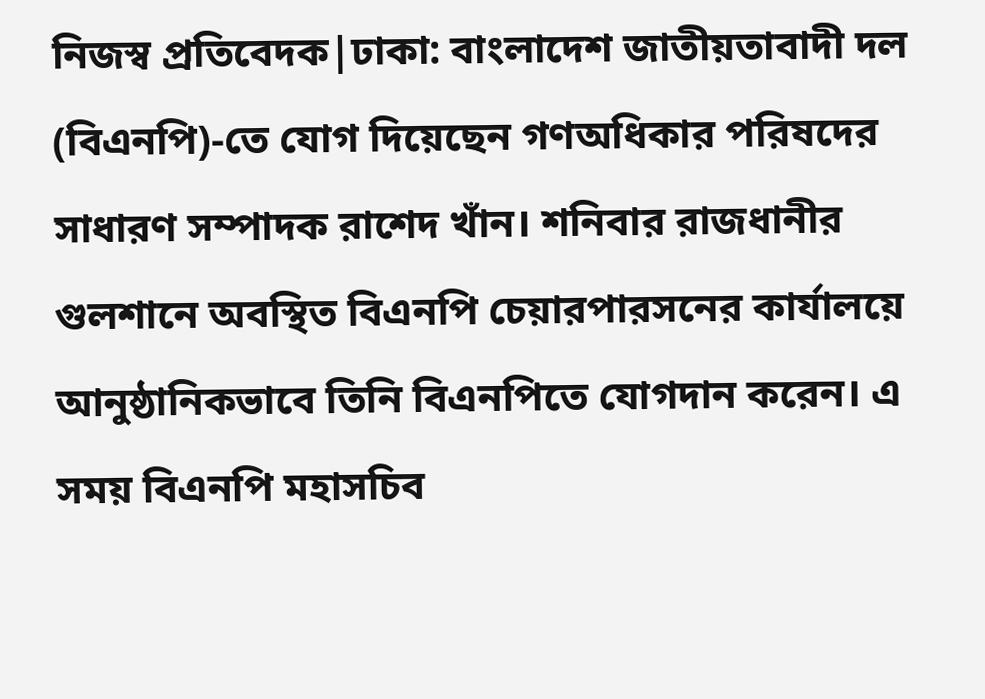নিজস্ব প্রতিবেদক|ঢাকা: বাংলাদেশ জাতীয়তাবাদী দল (বিএনপি)-তে যোগ দিয়েছেন গণঅধিকার পরিষদের সাধারণ সম্পাদক রাশেদ খাঁন। শনিবার রাজধানীর গুলশানে অবস্থিত বিএনপি চেয়ারপারসনের কার্যালয়ে আনুষ্ঠানিকভাবে তিনি বিএনপিতে যোগদান করেন। এ সময় বিএনপি মহাসচিব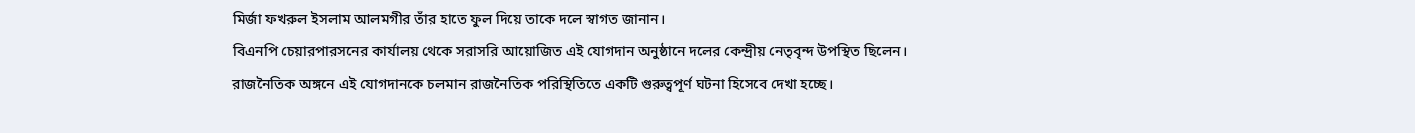মির্জা ফখরুল ইসলাম আলমগীর তাঁর হাতে ফুল দিয়ে তাকে দলে স্বাগত জানান।
বিএনপি চেয়ারপারসনের কার্যালয় থেকে সরাসরি আয়োজিত এই যোগদান অনুষ্ঠানে দলের কেন্দ্রীয় নেতৃবৃন্দ উপস্থিত ছিলেন। রাজনৈতিক অঙ্গনে এই যোগদানকে চলমান রাজনৈতিক পরিস্থিতিতে একটি গুরুত্বপূর্ণ ঘটনা হিসেবে দেখা হচ্ছে।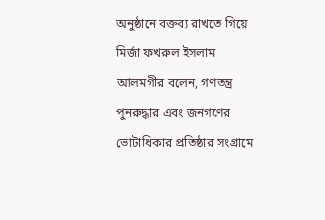অনুষ্ঠানে বক্তব্য রাখতে গিয়ে মির্জা ফখরুল ইসলাম আলমগীর বলেন, গণতন্ত্র পুনরুদ্ধার এবং জনগণের ভোটাধিকার প্রতিষ্ঠার সংগ্রামে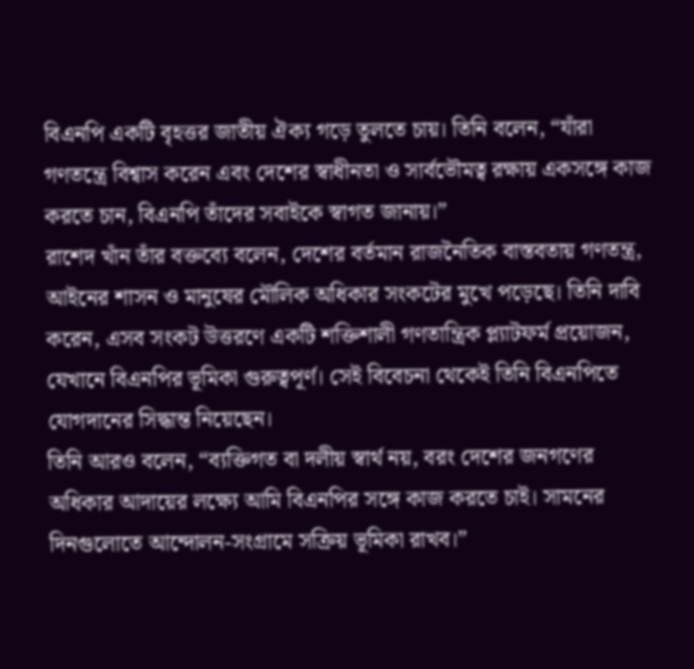বিএনপি একটি বৃহত্তর জাতীয় ঐক্য গড়ে তুলতে চায়। তিনি বলেন, “যাঁরা গণতন্ত্রে বিশ্বাস করেন এবং দেশের স্বাধীনতা ও সার্বভৌমত্ব রক্ষায় একসঙ্গে কাজ করতে চান, বিএনপি তাঁদের সবাইকে স্বাগত জানায়।”
রাশেদ খাঁন তাঁর বক্তব্যে বলেন, দেশের বর্তমান রাজনৈতিক বাস্তবতায় গণতন্ত্র, আইনের শাসন ও মানুষের মৌলিক অধিকার সংকটের মুখে পড়েছে। তিনি দাবি করেন, এসব সংকট উত্তরণে একটি শক্তিশালী গণতান্ত্রিক প্ল্যাটফর্ম প্রয়োজন, যেখানে বিএনপির ভূমিকা গুরুত্বপূর্ণ। সেই বিবেচনা থেকেই তিনি বিএনপিতে যোগদানের সিদ্ধান্ত নিয়েছেন।
তিনি আরও বলেন, “ব্যক্তিগত বা দলীয় স্বার্থ নয়, বরং দেশের জনগণের অধিকার আদায়ের লক্ষ্যে আমি বিএনপির সঙ্গে কাজ করতে চাই। সামনের দিনগুলোতে আন্দোলন-সংগ্রামে সক্রিয় ভূমিকা রাখব।”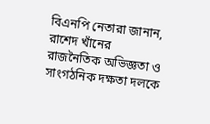বিএনপি নেতারা জানান, রাশেদ খাঁনের রাজনৈতিক অভিজ্ঞতা ও সাংগঠনিক দক্ষতা দলকে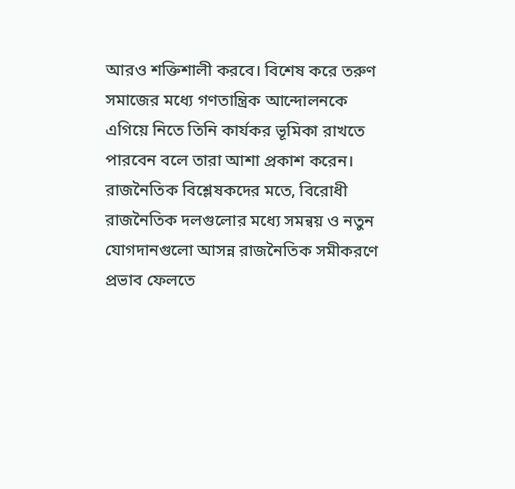আরও শক্তিশালী করবে। বিশেষ করে তরুণ সমাজের মধ্যে গণতান্ত্রিক আন্দোলনকে এগিয়ে নিতে তিনি কার্যকর ভূমিকা রাখতে পারবেন বলে তারা আশা প্রকাশ করেন।
রাজনৈতিক বিশ্লেষকদের মতে, বিরোধী রাজনৈতিক দলগুলোর মধ্যে সমন্বয় ও নতুন যোগদানগুলো আসন্ন রাজনৈতিক সমীকরণে প্রভাব ফেলতে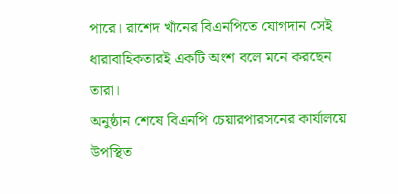পারে। রাশেদ খাঁনের বিএনপিতে যোগদান সেই ধারাবাহিকতারই একটি অংশ বলে মনে করছেন তারা।
অনুষ্ঠান শেষে বিএনপি চেয়ারপারসনের কার্যালয়ে উপস্থিত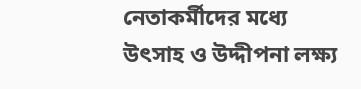নেতাকর্মীদের মধ্যে উৎসাহ ও উদ্দীপনা লক্ষ্য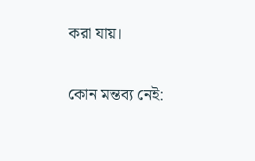করা যায়।

কোন মন্তব্য নেই: